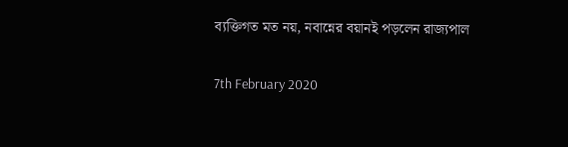ব্যক্তিগত মত নয়, নবান্নের বয়ানই পড়লেন রাজ্যপাল

7th February 2020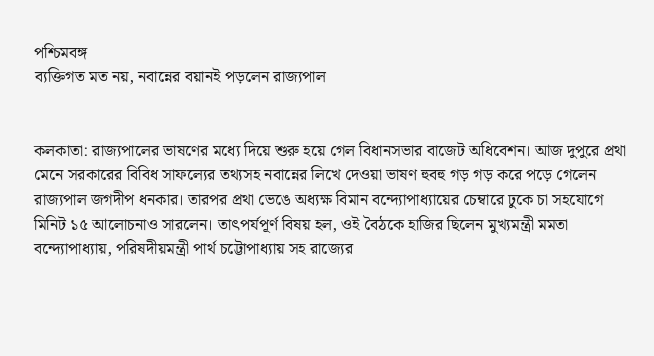পশ্চিমবঙ্গ
ব্যক্তিগত মত নয়, নবান্নের বয়ানই পড়লেন রাজ্যপাল


কলকাতা: রাজ্যপালের ভাষণের মধ্যে দিয়ে শুরু হয়ে গেল বিধানসভার বাজেট অধিবেশন। আজ দুপুরে প্রথা মেনে সরকারের বিবিধ সাফল্যের তথ্যসহ নবান্নের লিখে দেওয়া ভাষণ হুবহু গড় গড় করে পড়ে গেলেন রাজ্যপাল জগদীপ ধনকার। তারপর প্রথা ভেঙে অধ্যক্ষ বিমান বন্দ্যোপাধ্যায়ের চেম্বারে ঢুকে চা সহযোগে মিনিট ১৫ আলোচনাও সারলেন। তাৎপর্যপূর্ণ বিষয় হল, ওই বৈঠকে হাজির ছিলেন মুখ্যমন্ত্রী মমতা বন্দ্যোপাধ্যায়, পরিষদীয়মন্ত্রী পার্থ চট্টোপাধ্যায় সহ রাজ্যের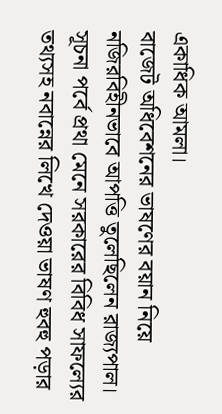একাধিক আমলা।
বাজেট অধিবেশনের ভাষণের বয়ান নিয়ে নজিরবিহীনভাবে আপত্তি তুলেছিলেন রাজ্যপাল। সূচনা পর্বে প্রথা মেনে সরকারের বিবিধ সাফল্যের তথ্যসহ নবান্নের লিখে দেওয়া ভাষণ হুবহু পড়ার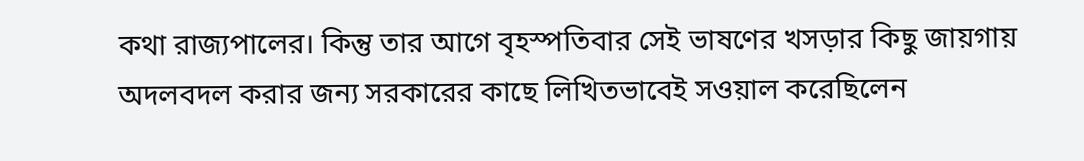কথা রাজ্যপালের। কিন্তু তার আগে বৃহস্পতিবার সেই ভাষণের খসড়ার কিছু জায়গায় অদলবদল করার জন্য সরকারের কাছে লিখিতভাবেই সওয়াল করেছিলেন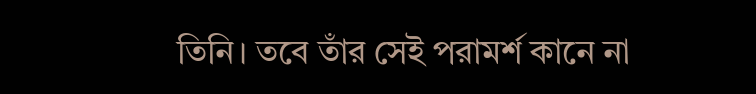তিনি। তবে তাঁর সেই পরামর্শ কানে না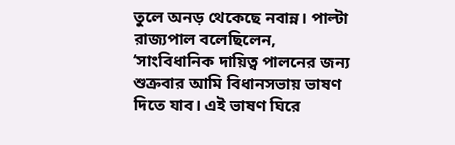তুলে অনড় থেকেছে নবান্ন। পাল্টা রাজ্যপাল বলেছিলেন, ‘সাংবিধানিক দায়িত্ব পালনের জন্য শুক্রবার আমি বিধানসভায় ভাষণ দিতে যাব। এই ভাষণ ঘিরে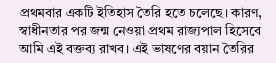প্রথমবার একটি ইতিহাস তৈরি হতে চলেছে। কারণ, স্বাধীনতার পর জন্ম নেওয়া প্রথম রাজ্যপাল হিসেবে আমি এই বক্তব্য রাখব। এই ভাষণের বয়ান তৈরির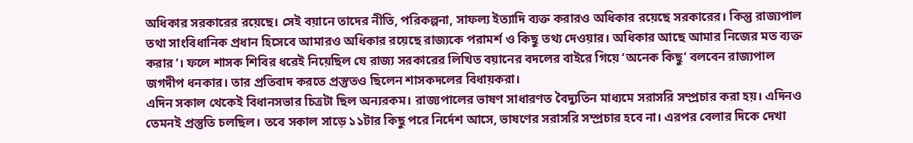অধিকার সরকারের রয়েছে। সেই বয়ানে তাদের নীতি, পরিকল্পনা, সাফল্য ইত্যাদি ব্যক্ত করারও অধিকার রয়েছে সরকারের। কিন্তু রাজ্যপাল তথা সাংবিধানিক প্রধান হিসেবে আমারও অধিকার রয়েছে রাজ্যকে পরামর্শ ও কিছু তথ্য দেওয়ার। অধিকার আছে আমার নিজের মত ব্যক্ত করার’। ফলে শাসক শিবির ধরেই নিয়েছিল যে রাজ্য সরকারের লিখিত বয়ানের বদলের বাইরে গিয়ে ‘অনেক কিছু’ বলবেন রাজ্যপাল জগদীপ ধনকার। তার প্রতিবাদ করতে প্রস্তুতও ছিলেন শাসকদলের বিধায়করা।
এদিন সকাল থেকেই বিধানসভার চিত্রটা ছিল অন্যরকম। রাজ্যপালের ভাষণ সাধারণত বৈদ্যুতিন মাধ্যমে সরাসরি সম্প্রচার করা হয়। এদিনও তেমনই প্রস্তুতি চলছিল। তবে সকাল সাড়ে ১১টার কিছু পরে নির্দেশ আসে, ভাষণের সরাসরি সম্প্রচার হবে না। এরপর বেলার দিকে দেখা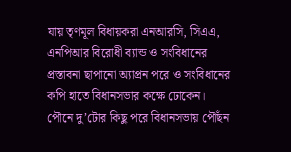যায় তৃণমূল বিধায়করা এনআরসি, সিএএ, এনপিআর বিরোধী ব্যান্ড ও সংবিধানের প্রস্তাবনা ছাপানো অ্যাপ্রন পরে ও সংবিধানের কপি হাতে বিধানসভার কক্ষে ঢোকেন। পৌনে দু’টোর কিছু পরে বিধানসভায় পৌঁছন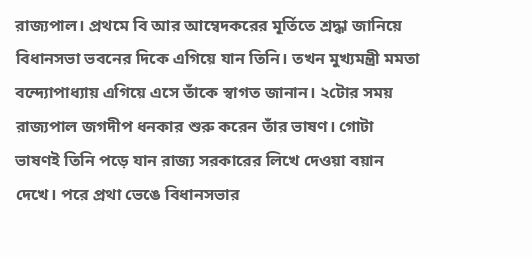রাজ্যপাল। প্রথমে বি আর আম্বেদকরের মূর্তিতে শ্রদ্ধা জানিয়ে বিধানসভা ভবনের দিকে এগিয়ে যান তিনি। তখন মুখ্যমন্ত্রী মমতা বন্দ্যোপাধ্যায় এগিয়ে এসে তাঁকে স্বাগত জানান। ২টোর সময় রাজ্যপাল জগদীপ ধনকার শুরু করেন তাঁর ভাষণ। গোটা ভাষণই তিনি পড়ে যান রাজ্য সরকারের লিখে দেওয়া বয়ান দেখে। পরে প্রথা ভেঙে বিধানসভার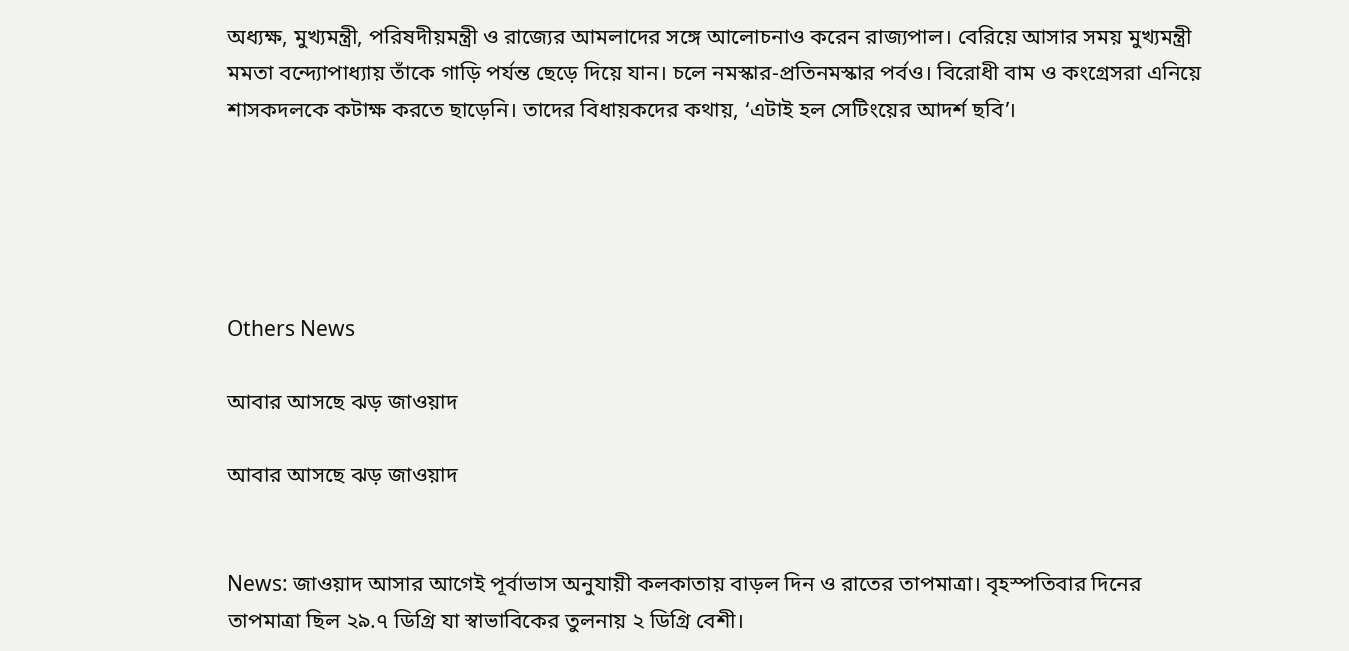অধ্যক্ষ, মুখ্যমন্ত্রী, পরিষদীয়মন্ত্রী ও রাজ্যের আমলাদের সঙ্গে আলোচনাও করেন রাজ্যপাল। বেরিয়ে আসার সময় মুখ্যমন্ত্রী মমতা বন্দ্যোপাধ্যায় তাঁকে গাড়ি পর্যন্ত ছেড়ে দিয়ে যান। চলে নমস্কার-প্রতিনমস্কার পর্বও। বিরোধী বাম ও কংগ্রেসরা এনিয়ে শাসকদলকে কটাক্ষ করতে ছাড়েনি। তাদের বিধায়কদের কথায়, ‘এটাই হল সেটিংয়ের আদর্শ ছবি’।





Others News

আবার আসছে ঝড় জাওয়াদ

আবার আসছে ঝড় জাওয়াদ


News: জাওয়াদ আসার আগেই পূর্বাভাস অনুযায়ী কলকাতায় বাড়ল দিন ও রাতের তাপমাত্রা। বৃহস্পতিবার দিনের তাপমাত্রা ছিল ২৯.৭ ডিগ্রি যা স্বাভাবিকের তুলনায় ২ ডিগ্রি বেশী।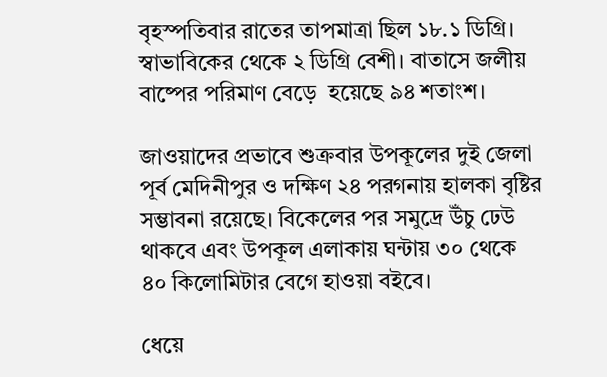বৃহস্পতিবার রাতের তাপমাত্রা ছিল ১৮.১ ডিগ্রি। স্বাভাবিকের থেকে ২ ডিগ্রি বেশী। বাতাসে জলীয় বাষ্পের পরিমাণ বেড়ে  হয়েছে ৯৪ শতাংশ।

জাওয়াদের প্রভাবে শুক্রবার উপকূলের দুই জেলা পূর্ব মেদিনীপুর ও দক্ষিণ ২৪ পরগনায় হালকা বৃষ্টির সম্ভাবনা রয়েছে। বিকেলের পর সমুদ্রে উঁচু ঢেউ থাকবে এবং উপকূল এলাকায় ঘন্টায় ৩০ থেকে ৪০ কিলোমিটার বেগে হাওয়া বইবে।

ধেয়ে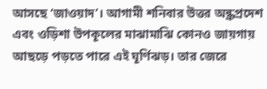আসছে ‘জাওয়াদ’। আগামী শনিবার উত্তর অন্ধ্রপ্রদেশ এবং ওড়িশা উপকূলের মাঝামাঝি কোনও জায়গায় আছড়ে পড়তে পারে এই ঘূর্ণিঝড়। তার জেরে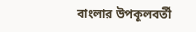বাংলার উপকূলবর্তী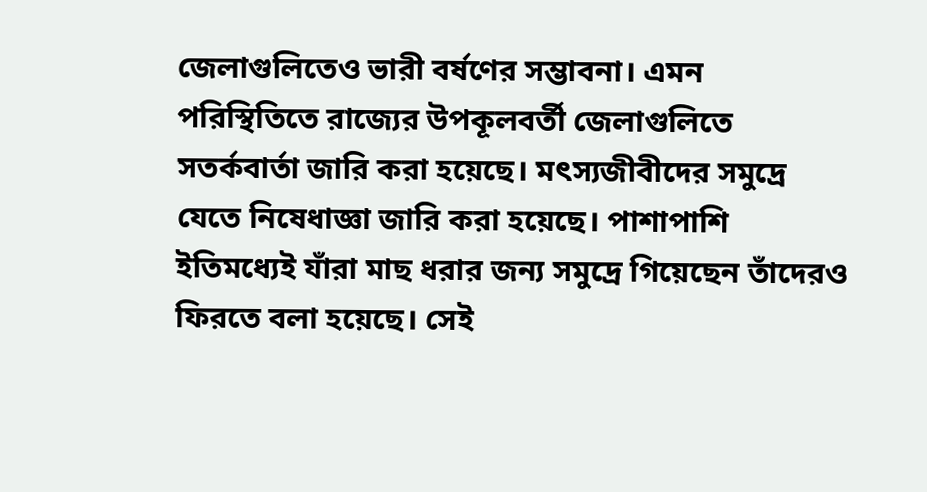জেলাগুলিতেও ভারী বর্ষণের সম্ভাবনা। এমন পরিস্থিতিতে রাজ্যের উপকূলবর্তী জেলাগুলিতে সতর্কবার্তা জারি করা হয়েছে। মৎস্যজীবীদের সমুদ্রে যেতে নিষেধাজ্ঞা জারি করা হয়েছে। পাশাপাশি ইতিমধ্যেই যাঁরা মাছ ধরার জন্য সমুদ্রে গিয়েছেন তাঁদেরও ফিরতে বলা হয়েছে। সেই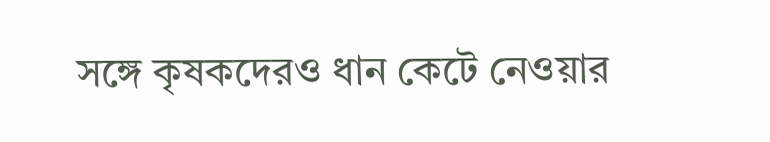সঙ্গে কৃষকদেরও ধান কেটে নেওয়ার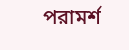পরামর্শ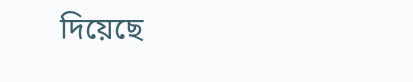দিয়েছে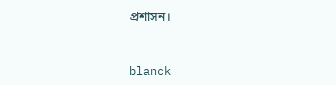প্রশাসন।


blanck